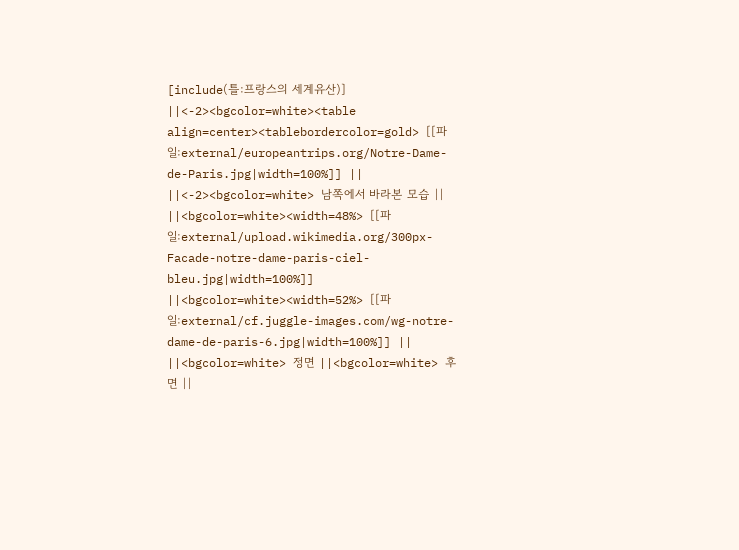[include(틀:프랑스의 세계유산)] ||<-2><bgcolor=white><table align=center><tablebordercolor=gold> [[파일:external/europeantrips.org/Notre-Dame-de-Paris.jpg|width=100%]] || ||<-2><bgcolor=white> 남쪽에서 바라본 모습 || ||<bgcolor=white><width=48%> [[파일:external/upload.wikimedia.org/300px-Facade-notre-dame-paris-ciel-bleu.jpg|width=100%]] ||<bgcolor=white><width=52%> [[파일:external/cf.juggle-images.com/wg-notre-dame-de-paris-6.jpg|width=100%]] || ||<bgcolor=white> 정면 ||<bgcolor=white> 후면 ||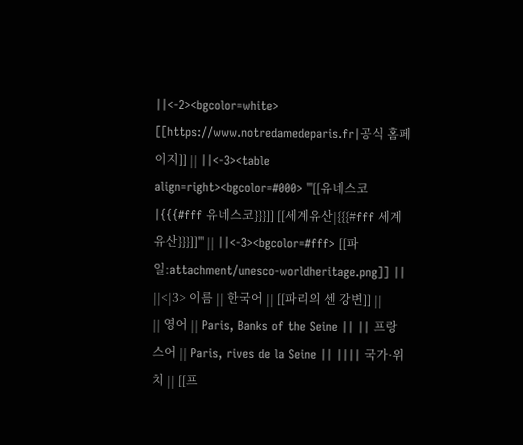||<-2><bgcolor=white> [[https://www.notredamedeparis.fr|공식 홈페이지]] || ||<-3><table align=right><bgcolor=#000> '''[[유네스코|{{{#fff 유네스코}}}]] [[세계유산|{{{#fff 세계유산}}}]]''' || ||<-3><bgcolor=#fff> [[파일:attachment/unesco-worldheritage.png]] || ||<|3> 이름 || 한국어 || [[파리의 센 강변]] || || 영어 || Paris, Banks of the Seine || || 프랑스어 || Paris, rives de la Seine || |||| 국가·위치 || [[프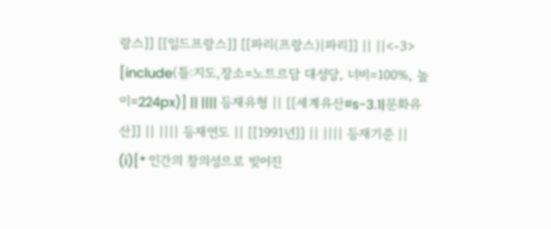랑스]] [[일드프랑스]] [[파리(프랑스)|파리]] || ||<-3> [include(틀:지도,장소=노트르담 대성당, 너비=100%, 높이=224px)] || |||| 등재유형 || [[세계유산#s-3.1|문화유산]] || |||| 등재연도 || [[1991년]] || |||| 등재기준 || (i)[* 인간의 창의성으로 빚어진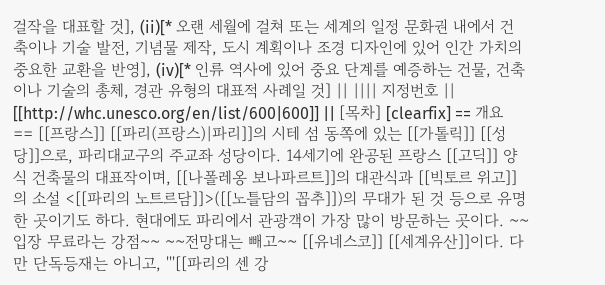걸작을 대표할 것], (ii)[* 오랜 세월에 걸쳐 또는 세계의 일정 문화권 내에서 건축이나 기술 발전, 기념물 제작, 도시 계획이나 조경 디자인에 있어 인간 가치의 중요한 교환을 반영], (iv)[* 인류 역사에 있어 중요 단계를 예증하는 건물, 건축이나 기술의 총체, 경관 유형의 대표적 사례일 것] || |||| 지정번호 || [[http://whc.unesco.org/en/list/600|600]] || [목차] [clearfix] == 개요 == [[프랑스]] [[파리(프랑스)|파리]]의 시테 섬 동쪽에 있는 [[가톨릭]] [[성당]]으로, 파리대교구의 주교좌 성당이다. 14세기에 완공된 프랑스 [[고딕]] 양식 건축물의 대표작이며, [[나폴레옹 보나파르트]]의 대관식과 [[빅토르 위고]]의 소설 <[[파리의 노트르담]]>([[노틀담의 꼽추]])의 무대가 된 것 등으로 유명한 곳이기도 하다. 현대에도 파리에서 관광객이 가장 많이 방문하는 곳이다. ~~입장 무료라는 강점~~ ~~전망대는 빼고~~ [[유네스코]] [[세계유산]]이다. 다만 단독등재는 아니고, '''[[파리의 센 강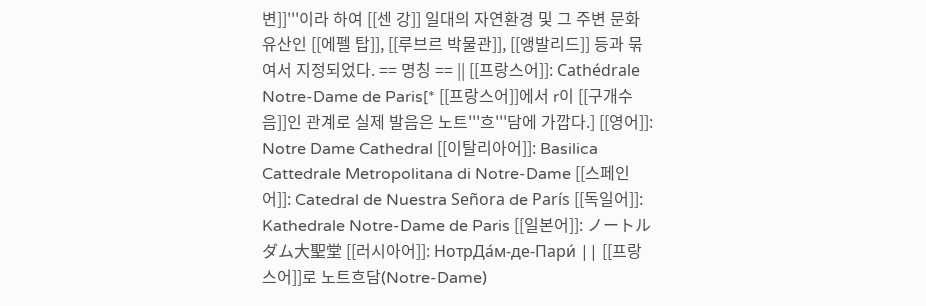변]]'''이라 하여 [[센 강]] 일대의 자연환경 및 그 주변 문화유산인 [[에펠 탑]], [[루브르 박물관]], [[앵발리드]] 등과 묶여서 지정되었다. == 명칭 == || [[프랑스어]]: Cathédrale Notre-Dame de Paris[* [[프랑스어]]에서 r이 [[구개수음]]인 관계로 실제 발음은 노트'''흐'''담에 가깝다.] [[영어]]: Notre Dame Cathedral [[이탈리아어]]: Basilica Cattedrale Metropolitana di Notre-Dame [[스페인어]]: Catedral de Nuestra Señora de París [[독일어]]: Kathedrale Notre-Dame de Paris [[일본어]]: ノートルダム大聖堂 [[러시아어]]: НотрДа́м-де-Пари́ || [[프랑스어]]로 노트흐담(Notre-Dame)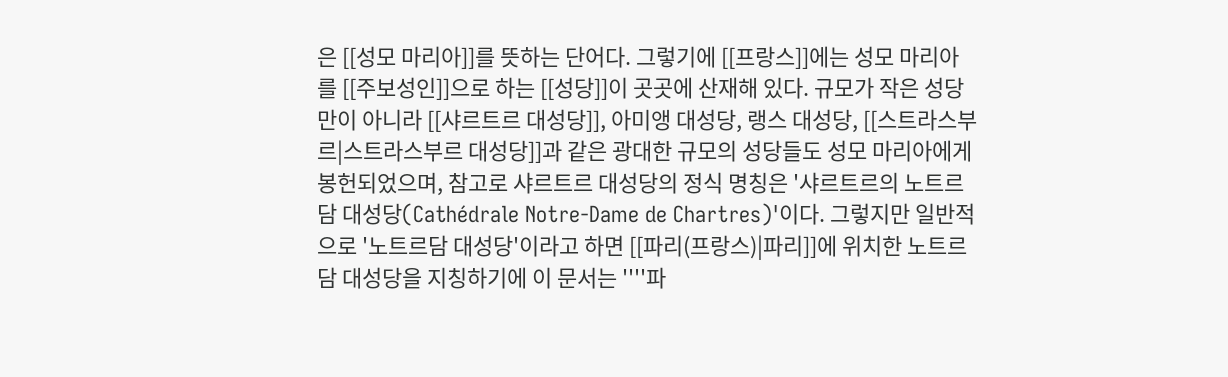은 [[성모 마리아]]를 뜻하는 단어다. 그렇기에 [[프랑스]]에는 성모 마리아를 [[주보성인]]으로 하는 [[성당]]이 곳곳에 산재해 있다. 규모가 작은 성당만이 아니라 [[샤르트르 대성당]], 아미앵 대성당, 랭스 대성당, [[스트라스부르|스트라스부르 대성당]]과 같은 광대한 규모의 성당들도 성모 마리아에게 봉헌되었으며, 참고로 샤르트르 대성당의 정식 명칭은 '샤르트르의 노트르담 대성당(Cathédrale Notre-Dame de Chartres)'이다. 그렇지만 일반적으로 '노트르담 대성당'이라고 하면 [[파리(프랑스)|파리]]에 위치한 노트르담 대성당을 지칭하기에 이 문서는 ''''파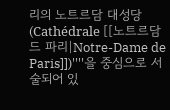리의 노트르담 대성당(Cathédrale [[노트르담 드 파리|Notre-Dame de Paris]])''''을 중심으로 서술되어 있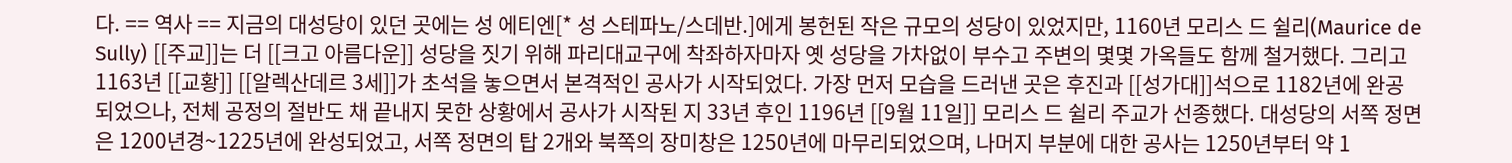다. == 역사 == 지금의 대성당이 있던 곳에는 성 에티엔[* 성 스테파노/스데반.]에게 봉헌된 작은 규모의 성당이 있었지만, 1160년 모리스 드 쉴리(Maurice de Sully) [[주교]]는 더 [[크고 아름다운]] 성당을 짓기 위해 파리대교구에 착좌하자마자 옛 성당을 가차없이 부수고 주변의 몇몇 가옥들도 함께 철거했다. 그리고 1163년 [[교황]] [[알렉산데르 3세]]가 초석을 놓으면서 본격적인 공사가 시작되었다. 가장 먼저 모습을 드러낸 곳은 후진과 [[성가대]]석으로 1182년에 완공되었으나, 전체 공정의 절반도 채 끝내지 못한 상황에서 공사가 시작된 지 33년 후인 1196년 [[9월 11일]] 모리스 드 쉴리 주교가 선종했다. 대성당의 서쪽 정면은 1200년경~1225년에 완성되었고, 서쪽 정면의 탑 2개와 북쪽의 장미창은 1250년에 마무리되었으며, 나머지 부분에 대한 공사는 1250년부터 약 1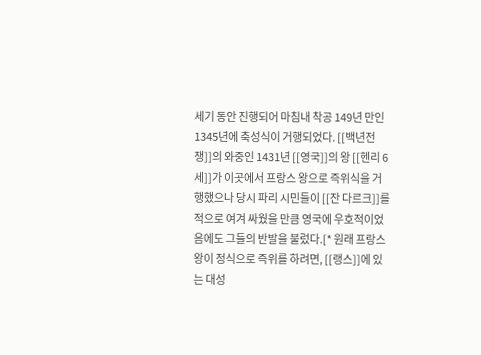세기 동안 진행되어 마침내 착공 149년 만인 1345년에 축성식이 거행되었다. [[백년전쟁]]의 와중인 1431년 [[영국]]의 왕 [[헨리 6세]]가 이곳에서 프랑스 왕으로 즉위식을 거행했으나 당시 파리 시민들이 [[잔 다르크]]를 적으로 여겨 싸웠을 만큼 영국에 우호적이었음에도 그들의 반발을 불렀다.[* 원래 프랑스 왕이 정식으로 즉위를 하려면, [[랭스]]에 있는 대성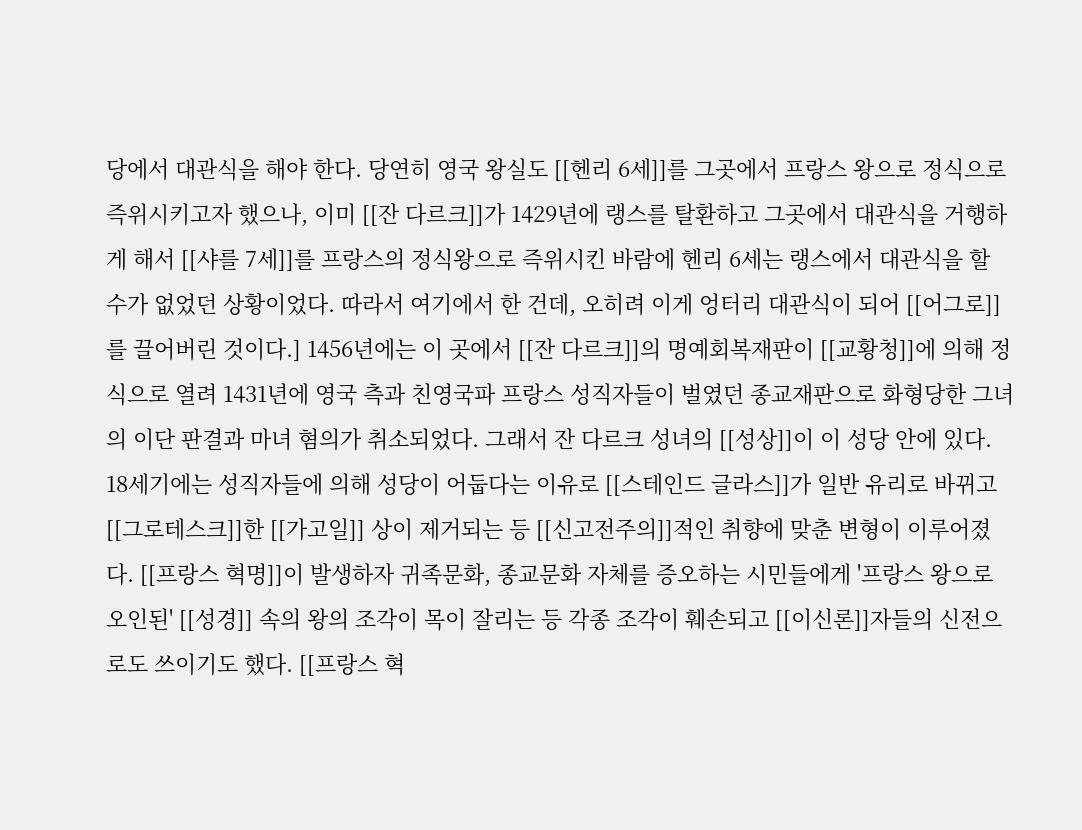당에서 대관식을 해야 한다. 당연히 영국 왕실도 [[헨리 6세]]를 그곳에서 프랑스 왕으로 정식으로 즉위시키고자 했으나, 이미 [[잔 다르크]]가 1429년에 랭스를 탈환하고 그곳에서 대관식을 거행하게 해서 [[샤를 7세]]를 프랑스의 정식왕으로 즉위시킨 바람에 헨리 6세는 랭스에서 대관식을 할 수가 없었던 상황이었다. 따라서 여기에서 한 건데, 오히려 이게 엉터리 대관식이 되어 [[어그로]]를 끌어버린 것이다.] 1456년에는 이 곳에서 [[잔 다르크]]의 명예회복재판이 [[교황청]]에 의해 정식으로 열려 1431년에 영국 측과 친영국파 프랑스 성직자들이 벌였던 종교재판으로 화형당한 그녀의 이단 판결과 마녀 혐의가 취소되었다. 그래서 잔 다르크 성녀의 [[성상]]이 이 성당 안에 있다. 18세기에는 성직자들에 의해 성당이 어둡다는 이유로 [[스테인드 글라스]]가 일반 유리로 바뀌고 [[그로테스크]]한 [[가고일]] 상이 제거되는 등 [[신고전주의]]적인 취향에 맞춘 변형이 이루어졌다. [[프랑스 혁명]]이 발생하자 귀족문화, 종교문화 자체를 증오하는 시민들에게 '프랑스 왕으로 오인된' [[성경]] 속의 왕의 조각이 목이 잘리는 등 각종 조각이 훼손되고 [[이신론]]자들의 신전으로도 쓰이기도 했다. [[프랑스 혁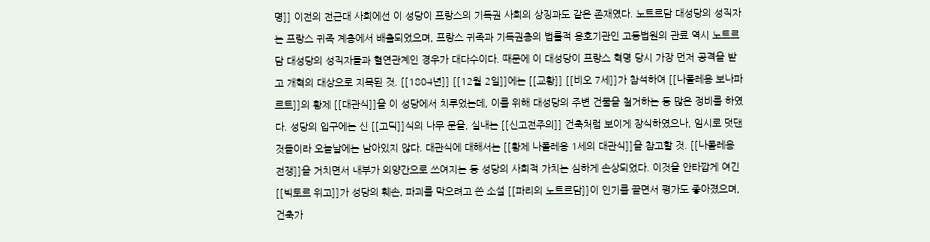명]] 이전의 전근대 사회에선 이 성당이 프랑스의 기득권 사회의 상징과도 같은 존재였다. 노트르담 대성당의 성직자는 프랑스 귀족 계층에서 배출되었으며, 프랑스 귀족과 기득권층의 법률적 옹호기관인 고등법원의 관료 역시 노트르담 대성당의 성직자들과 혈연관계인 경우가 대다수이다. 때문에 이 대성당이 프랑스 혁명 당시 가장 먼저 공격을 받고 개혁의 대상으로 지목된 것. [[1804년]] [[12월 2일]]에는 [[교황]] [[비오 7세]]가 참석하여 [[나폴레옹 보나파르트]]의 황제 [[대관식]]을 이 성당에서 치루었는데, 이를 위해 대성당의 주변 건물을 철거하는 등 많은 정비를 하였다. 성당의 입구에는 신 [[고딕]]식의 나무 문을, 실내는 [[신고전주의]] 건축처럼 보이게 장식하였으나, 임시로 덧댄 것들이라 오늘날에는 남아있지 않다. 대관식에 대해서는 [[황제 나폴레옹 1세의 대관식]]을 참고할 것. [[나폴레옹 전쟁]]을 거치면서 내부가 외양간으로 쓰여지는 등 성당의 사회적 가치는 심하게 손상되었다. 이것을 안타깝게 여긴 [[빅토르 위고]]가 성당의 훼손, 파괴를 막으려고 쓴 소설 [[파리의 노트르담]]이 인기를 끌면서 평가도 좋아졌으며, 건축가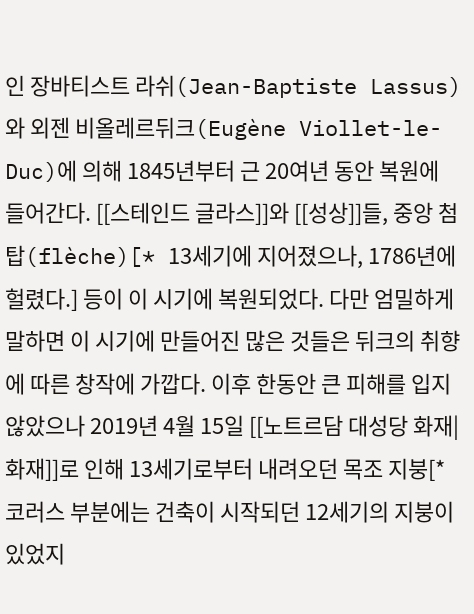인 장바티스트 라쉬(Jean-Baptiste Lassus)와 외젠 비올레르뒤크(Eugène Viollet-le-Duc)에 의해 1845년부터 근 20여년 동안 복원에 들어간다. [[스테인드 글라스]]와 [[성상]]들, 중앙 첨탑(flèche)[* 13세기에 지어졌으나, 1786년에 헐렸다.] 등이 이 시기에 복원되었다. 다만 엄밀하게 말하면 이 시기에 만들어진 많은 것들은 뒤크의 취향에 따른 창작에 가깝다. 이후 한동안 큰 피해를 입지 않았으나 2019년 4월 15일 [[노트르담 대성당 화재|화재]]로 인해 13세기로부터 내려오던 목조 지붕[* 코러스 부분에는 건축이 시작되던 12세기의 지붕이 있었지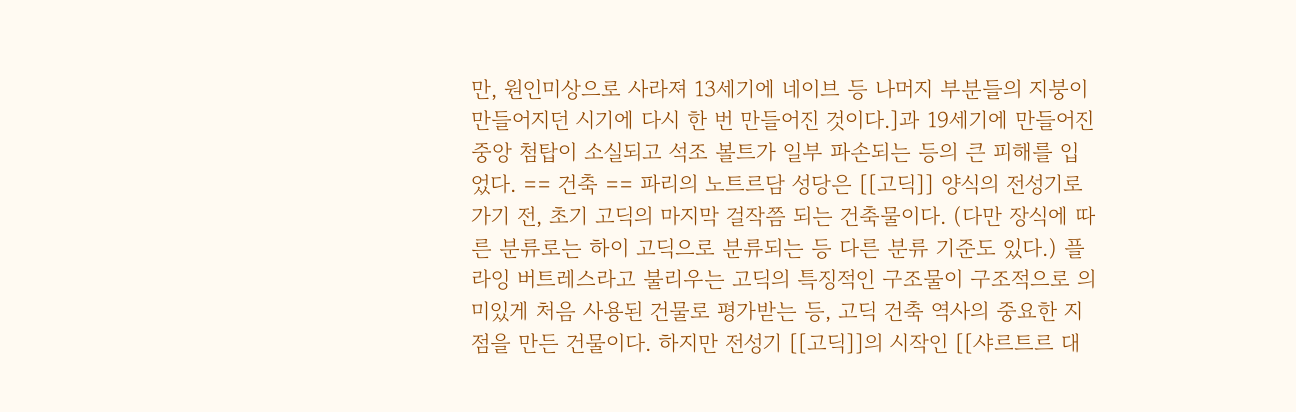만, 원인미상으로 사라져 13세기에 네이브 등 나머지 부분들의 지붕이 만들어지던 시기에 다시 한 번 만들어진 것이다.]과 19세기에 만들어진 중앙 첨탑이 소실되고 석조 볼트가 일부 파손되는 등의 큰 피해를 입었다. == 건축 == 파리의 노트르담 성당은 [[고딕]] 양식의 전성기로 가기 전, 초기 고딕의 마지막 걸작쯤 되는 건축물이다. (다만 장식에 따른 분류로는 하이 고딕으로 분류되는 등 다른 분류 기준도 있다.) 플라잉 버트레스라고 불리우는 고딕의 특징적인 구조물이 구조적으로 의미있게 처음 사용된 건물로 평가받는 등, 고딕 건축 역사의 중요한 지점을 만든 건물이다. 하지만 전성기 [[고딕]]의 시작인 [[샤르트르 대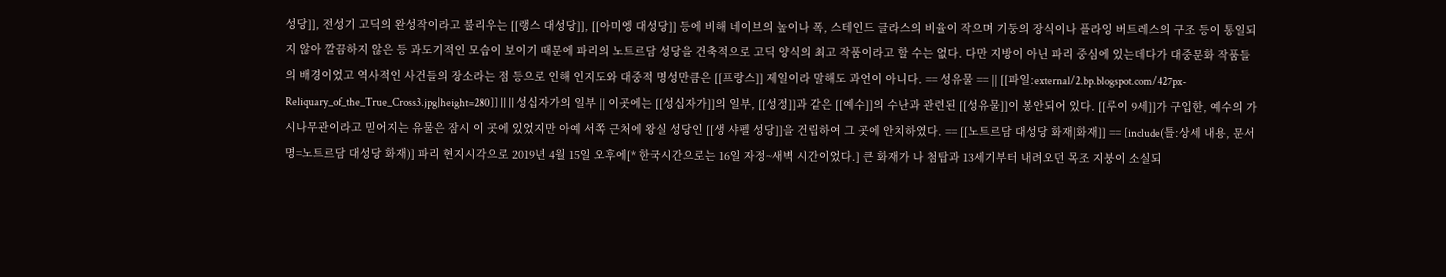성당]], 전성기 고딕의 완성작이라고 불리우는 [[랭스 대성당]], [[아미엥 대성당]] 등에 비해 네이브의 높이나 폭, 스테인드 글라스의 비율이 작으며 기둥의 장식이나 플라잉 버트레스의 구조 등이 통일되지 않아 깔끔하지 않은 등 과도기적인 모습이 보이기 때문에 파리의 노트르담 성당을 건축적으로 고딕 양식의 최고 작품이라고 할 수는 없다. 다만 지방이 아닌 파리 중심에 있는데다가 대중문화 작품들의 배경이었고 역사적인 사건들의 장소라는 점 등으로 인해 인지도와 대중적 명성만큼은 [[프랑스]] 제일이라 말해도 과언이 아니다. == 성유물 == || [[파일:external/2.bp.blogspot.com/427px-Reliquary_of_the_True_Cross3.jpg|height=280]] || || 성십자가의 일부 || 이곳에는 [[성십자가]]의 일부, [[성정]]과 같은 [[예수]]의 수난과 관련된 [[성유물]]이 봉안되어 있다. [[루이 9세]]가 구입한, 예수의 가시나무관이라고 믿어지는 유물은 잠시 이 곳에 있었지만 아예 서쪽 근처에 왕실 성당인 [[생 샤펠 성당]]을 건립하여 그 곳에 안치하였다. == [[노트르담 대성당 화재|화재]] == [include(틀:상세 내용, 문서명=노트르담 대성당 화재)] 파리 현지시각으로 2019년 4월 15일 오후에[* 한국시간으로는 16일 자정~새벽 시간이었다.] 큰 화재가 나 첨탑과 13세기부터 내려오던 목조 지붕이 소실되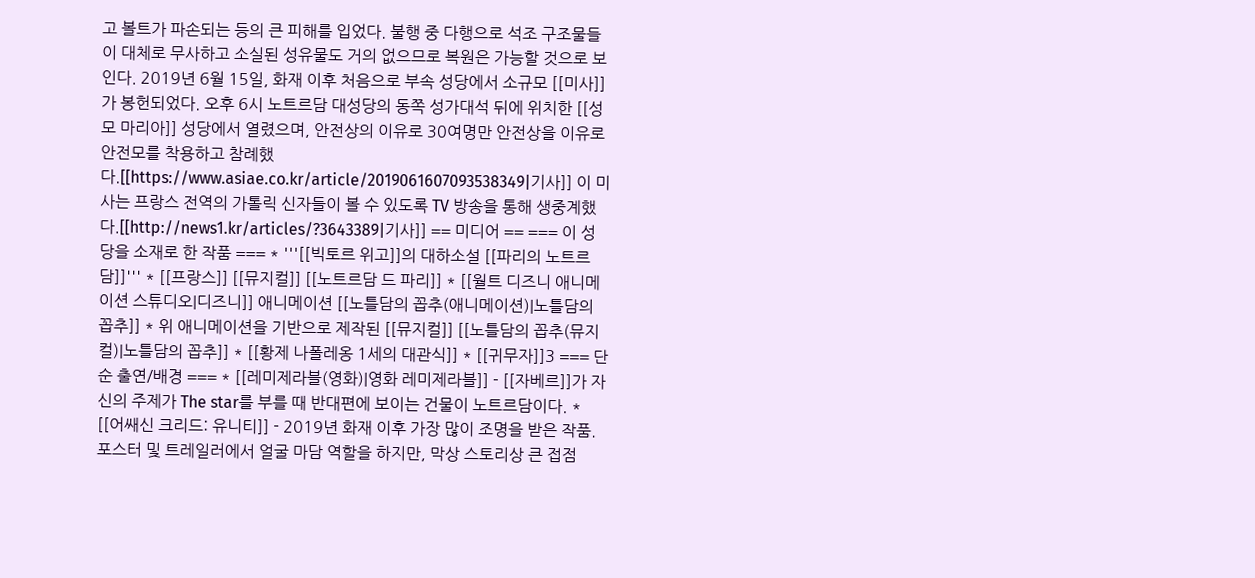고 볼트가 파손되는 등의 큰 피해를 입었다. 불행 중 다행으로 석조 구조물들이 대체로 무사하고 소실된 성유물도 거의 없으므로 복원은 가능할 것으로 보인다. 2019년 6월 15일, 화재 이후 처음으로 부속 성당에서 소규모 [[미사]]가 봉헌되었다. 오후 6시 노트르담 대성당의 동쪽 성가대석 뒤에 위치한 [[성모 마리아]] 성당에서 열렸으며, 안전상의 이유로 30여명만 안전상을 이유로 안전모를 착용하고 참례했다.[[https://www.asiae.co.kr/article/2019061607093538349|기사]] 이 미사는 프랑스 전역의 가톨릭 신자들이 볼 수 있도록 TV 방송을 통해 생중계했다.[[http://news1.kr/articles/?3643389|기사]] == 미디어 == === 이 성당을 소재로 한 작품 === * '''[[빅토르 위고]]의 대하소설 [[파리의 노트르담]]''' * [[프랑스]] [[뮤지컬]] [[노트르담 드 파리]] * [[월트 디즈니 애니메이션 스튜디오|디즈니]] 애니메이션 [[노틀담의 꼽추(애니메이션)|노틀담의 꼽추]] * 위 애니메이션을 기반으로 제작된 [[뮤지컬]] [[노틀담의 꼽추(뮤지컬)|노틀담의 꼽추]] * [[황제 나폴레옹 1세의 대관식]] * [[귀무자]]3 === 단순 출연/배경 === * [[레미제라블(영화)|영화 레미제라블]] - [[자베르]]가 자신의 주제가 The star를 부를 때 반대편에 보이는 건물이 노트르담이다. * [[어쌔신 크리드: 유니티]] - 2019년 화재 이후 가장 많이 조명을 받은 작품. 포스터 및 트레일러에서 얼굴 마담 역할을 하지만, 막상 스토리상 큰 접점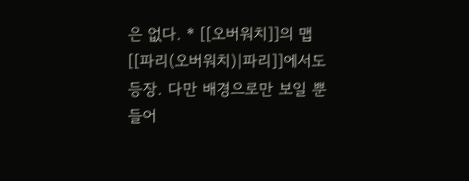은 없다. * [[오버워치]]의 맵 [[파리(오버워치)|파리]]에서도 등장. 다만 배경으로만 보일 뿐 들어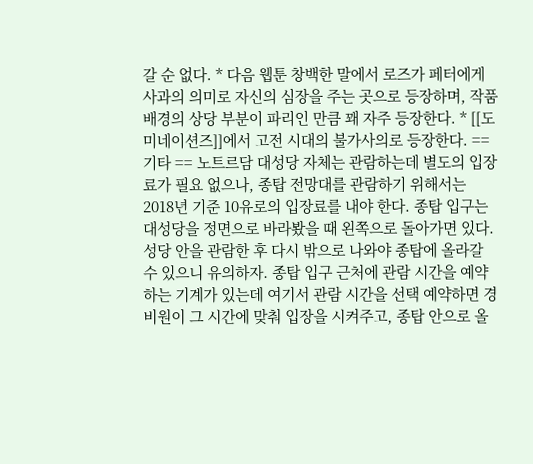갈 순 없다. * 다음 웹툰 창백한 말에서 로즈가 페터에게 사과의 의미로 자신의 심장을 주는 곳으로 등장하며, 작품 배경의 상당 부분이 파리인 만큼 꽤 자주 등장한다. * [[도미네이션즈]]에서 고전 시대의 불가사의로 등장한다. == 기타 == 노트르담 대성당 자체는 관람하는데 별도의 입장료가 필요 없으나, 종탑 전망대를 관람하기 위해서는 2018년 기준 10유로의 입장료를 내야 한다. 종탑 입구는 대성당을 정면으로 바라봤을 때 왼쪽으로 돌아가면 있다. 성당 안을 관람한 후 다시 밖으로 나와야 종탑에 올라갈 수 있으니 유의하자. 종탑 입구 근처에 관람 시간을 예약하는 기계가 있는데 여기서 관람 시간을 선택 예약하면 경비원이 그 시간에 맞춰 입장을 시켜주고, 종탑 안으로 올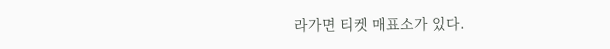라가면 티켓 매표소가 있다.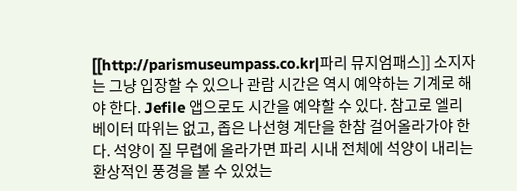[[http://parismuseumpass.co.kr|파리 뮤지엄패스]] 소지자는 그냥 입장할 수 있으나 관람 시간은 역시 예약하는 기계로 해야 한다. Jefile 앱으로도 시간을 예약할 수 있다. 참고로 엘리베이터 따위는 없고, 좁은 나선형 계단을 한참 걸어올라가야 한다. 석양이 질 무렵에 올라가면 파리 시내 전체에 석양이 내리는 환상적인 풍경을 볼 수 있었는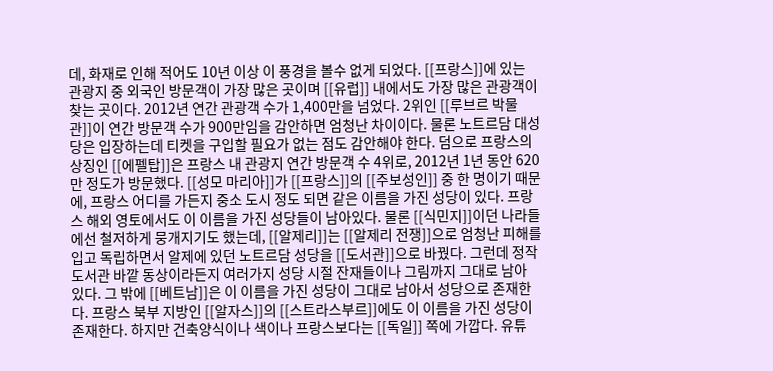데, 화재로 인해 적어도 10년 이상 이 풍경을 볼수 없게 되었다. [[프랑스]]에 있는 관광지 중 외국인 방문객이 가장 많은 곳이며 [[유럽]] 내에서도 가장 많은 관광객이 찾는 곳이다. 2012년 연간 관광객 수가 1,400만을 넘었다. 2위인 [[루브르 박물관]]이 연간 방문객 수가 900만임을 감안하면 엄청난 차이이다. 물론 노트르담 대성당은 입장하는데 티켓을 구입할 필요가 없는 점도 감안해야 한다. 덤으로 프랑스의 상징인 [[에펠탑]]은 프랑스 내 관광지 연간 방문객 수 4위로, 2012년 1년 동안 620만 정도가 방문했다. [[성모 마리아]]가 [[프랑스]]의 [[주보성인]] 중 한 명이기 때문에, 프랑스 어디를 가든지 중소 도시 정도 되면 같은 이름을 가진 성당이 있다. 프랑스 해외 영토에서도 이 이름을 가진 성당들이 남아있다. 물론 [[식민지]]이던 나라들에선 철저하게 뭉개지기도 했는데, [[알제리]]는 [[알제리 전쟁]]으로 엄청난 피해를 입고 독립하면서 알제에 있던 노트르담 성당을 [[도서관]]으로 바꿨다. 그런데 정작 도서관 바깥 동상이라든지 여러가지 성당 시절 잔재들이나 그림까지 그대로 남아 있다. 그 밖에 [[베트남]]은 이 이름을 가진 성당이 그대로 남아서 성당으로 존재한다. 프랑스 북부 지방인 [[알자스]]의 [[스트라스부르]]에도 이 이름을 가진 성당이 존재한다. 하지만 건축양식이나 색이나 프랑스보다는 [[독일]] 쪽에 가깝다. 유튜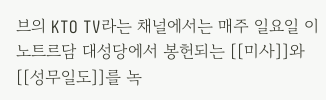브의 KTO TV라는 채널에서는 매주 일요일 이 노트르담 대성당에서 봉헌되는 [[미사]]와 [[성무일도]]를 녹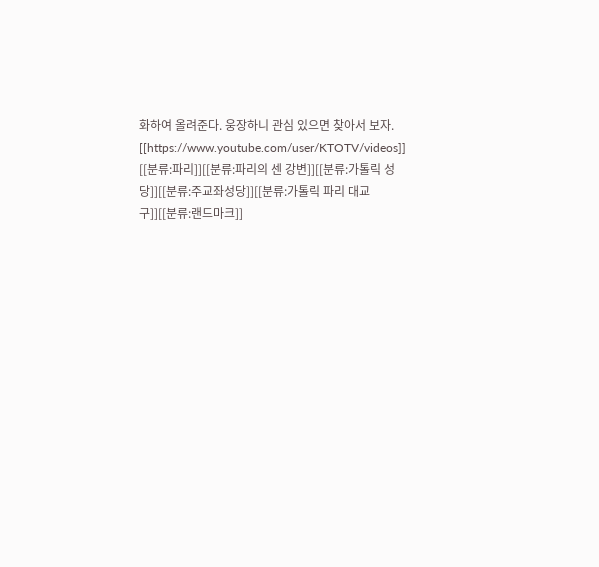화하여 올려준다. 웅장하니 관심 있으면 찾아서 보자. [[https://www.youtube.com/user/KTOTV/videos]] [[분류:파리]][[분류:파리의 센 강변]][[분류:가톨릭 성당]][[분류:주교좌성당]][[분류:가톨릭 파리 대교구]][[분류:랜드마크]]